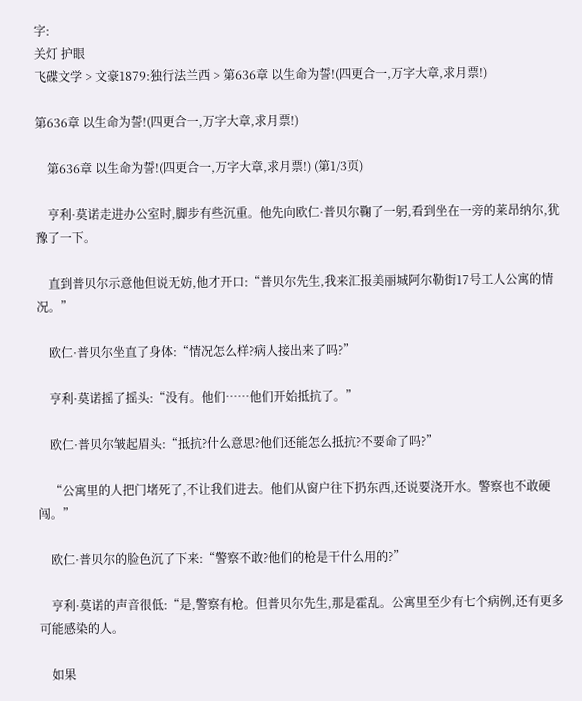字:
关灯 护眼
飞碟文学 > 文豪1879:独行法兰西 > 第636章 以生命为誓!(四更合一,万字大章,求月票!)

第636章 以生命为誓!(四更合一,万字大章,求月票!)

    第636章 以生命为誓!(四更合一,万字大章,求月票!) (第1/3页)

    亨利·莫诺走进办公室时,脚步有些沉重。他先向欧仁·普贝尔鞠了一躬,看到坐在一旁的莱昂纳尔,犹豫了一下。

    直到普贝尔示意他但说无妨,他才开口:“普贝尔先生,我来汇报美丽城阿尔勒街17号工人公寓的情况。”

    欧仁·普贝尔坐直了身体:“情况怎么样?病人接出来了吗?”

    亨利·莫诺摇了摇头:“没有。他们……他们开始抵抗了。”

    欧仁·普贝尔皱起眉头:“抵抗?什么意思?他们还能怎么抵抗?不要命了吗?”

    “公寓里的人把门堵死了,不让我们进去。他们从窗户往下扔东西,还说要浇开水。警察也不敢硬闯。”

    欧仁·普贝尔的脸色沉了下来:“警察不敢?他们的枪是干什么用的?”

    亨利·莫诺的声音很低:“是,警察有枪。但普贝尔先生,那是霍乱。公寓里至少有七个病例,还有更多可能感染的人。

    如果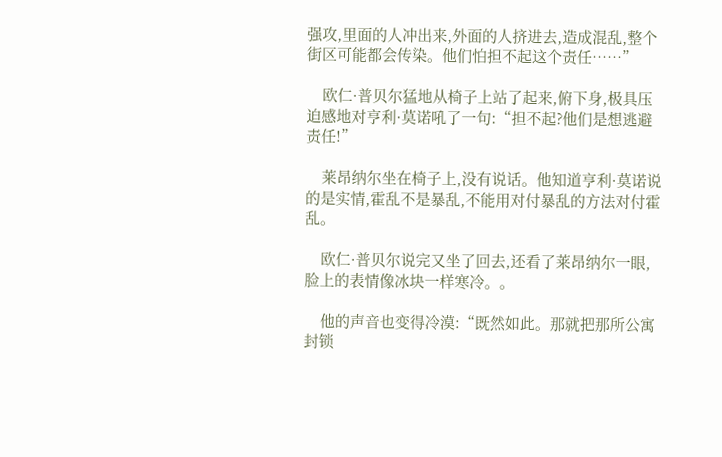强攻,里面的人冲出来,外面的人挤进去,造成混乱,整个街区可能都会传染。他们怕担不起这个责任……”

    欧仁·普贝尔猛地从椅子上站了起来,俯下身,极具压迫感地对亨利·莫诺吼了一句:“担不起?他们是想逃避责任!”

    莱昂纳尔坐在椅子上,没有说话。他知道亨利·莫诺说的是实情,霍乱不是暴乱,不能用对付暴乱的方法对付霍乱。

    欧仁·普贝尔说完又坐了回去,还看了莱昂纳尔一眼,脸上的表情像冰块一样寒冷。。

    他的声音也变得冷漠:“既然如此。那就把那所公寓封锁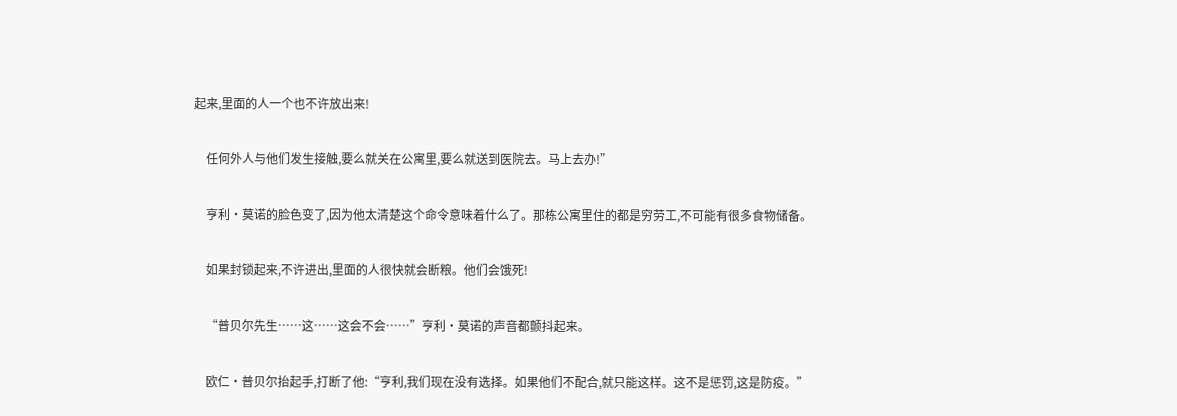起来,里面的人一个也不许放出来!

    任何外人与他们发生接触,要么就关在公寓里,要么就送到医院去。马上去办!”

    亨利·莫诺的脸色变了,因为他太清楚这个命令意味着什么了。那栋公寓里住的都是穷劳工,不可能有很多食物储备。

    如果封锁起来,不许进出,里面的人很快就会断粮。他们会饿死!

    “普贝尔先生……这……这会不会……”亨利·莫诺的声音都颤抖起来。

    欧仁·普贝尔抬起手,打断了他:“亨利,我们现在没有选择。如果他们不配合,就只能这样。这不是惩罚,这是防疫。”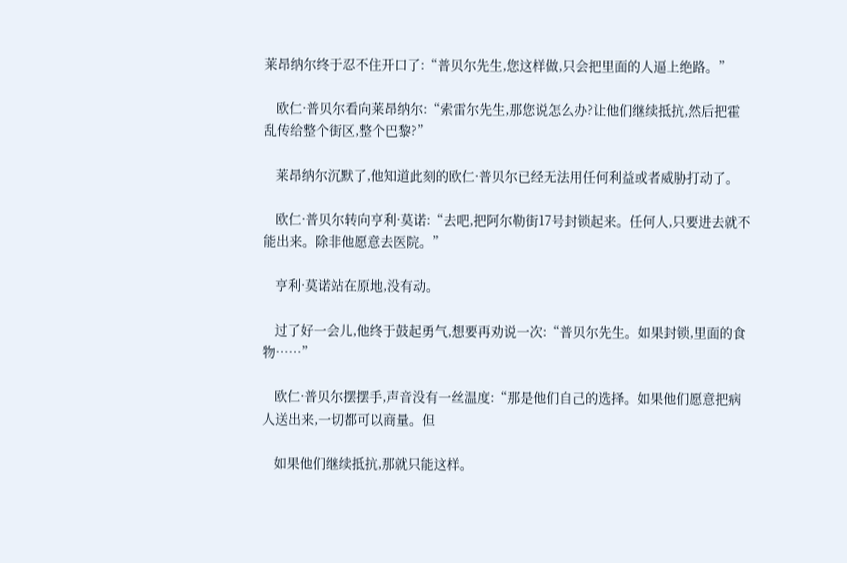莱昂纳尔终于忍不住开口了:“普贝尔先生,您这样做,只会把里面的人逼上绝路。”

    欧仁·普贝尔看向莱昂纳尔:“索雷尔先生,那您说怎么办?让他们继续抵抗,然后把霍乱传给整个街区,整个巴黎?”

    莱昂纳尔沉默了,他知道此刻的欧仁·普贝尔已经无法用任何利益或者威胁打动了。

    欧仁·普贝尔转向亨利·莫诺:“去吧,把阿尔勒街17号封锁起来。任何人,只要进去就不能出来。除非他愿意去医院。”

    亨利·莫诺站在原地,没有动。

    过了好一会儿,他终于鼓起勇气,想要再劝说一次:“普贝尔先生。如果封锁,里面的食物……”

    欧仁·普贝尔摆摆手,声音没有一丝温度:“那是他们自己的选择。如果他们愿意把病人送出来,一切都可以商量。但

    如果他们继续抵抗,那就只能这样。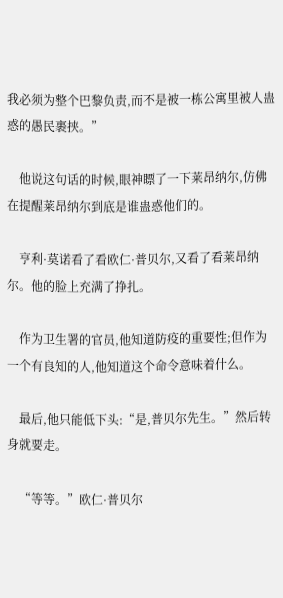我必须为整个巴黎负责,而不是被一栋公寓里被人蛊惑的愚民裹挟。”

    他说这句话的时候,眼神瞟了一下莱昂纳尔,仿佛在提醒莱昂纳尔到底是谁蛊惑他们的。

    亨利·莫诺看了看欧仁·普贝尔,又看了看莱昂纳尔。他的脸上充满了挣扎。

    作为卫生署的官员,他知道防疫的重要性;但作为一个有良知的人,他知道这个命令意味着什么。

    最后,他只能低下头:“是,普贝尔先生。”然后转身就要走。

    “等等。”欧仁·普贝尔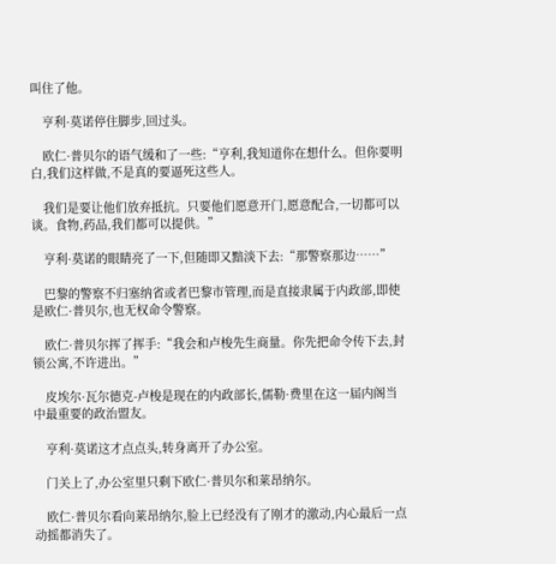叫住了他。

    亨利·莫诺停住脚步,回过头。

    欧仁·普贝尔的语气缓和了一些:“亨利,我知道你在想什么。但你要明白,我们这样做,不是真的要逼死这些人。

    我们是要让他们放弃抵抗。只要他们愿意开门,愿意配合,一切都可以谈。食物,药品,我们都可以提供。”

    亨利·莫诺的眼睛亮了一下,但随即又黯淡下去:“那警察那边……”

    巴黎的警察不归塞纳省或者巴黎市管理,而是直接隶属于内政部,即使是欧仁·普贝尔,也无权命令警察。

    欧仁·普贝尔挥了挥手:“我会和卢梭先生商量。你先把命令传下去,封锁公寓,不许进出。”

    皮埃尔·瓦尔德克-卢梭是现在的内政部长,儒勒·费里在这一届内阁当中最重要的政治盟友。

    亨利·莫诺这才点点头,转身离开了办公室。

    门关上了,办公室里只剩下欧仁·普贝尔和莱昂纳尔。

    欧仁·普贝尔看向莱昂纳尔,脸上已经没有了刚才的激动,内心最后一点动摇都消失了。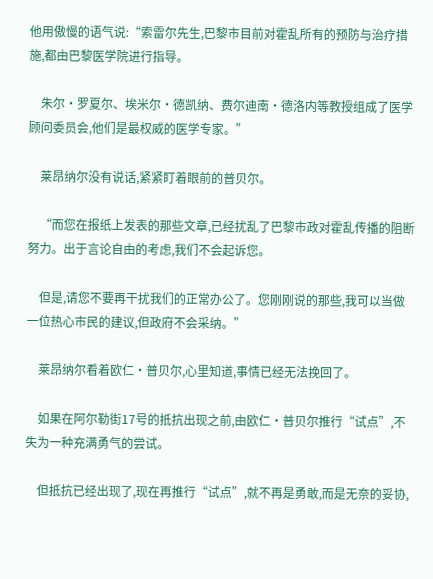他用傲慢的语气说:“索雷尔先生,巴黎市目前对霍乱所有的预防与治疗措施,都由巴黎医学院进行指导。

    朱尔·罗夏尔、埃米尔·德凯纳、费尔迪南·德洛内等教授组成了医学顾问委员会,他们是最权威的医学专家。”

    莱昂纳尔没有说话,紧紧盯着眼前的普贝尔。

    “而您在报纸上发表的那些文章,已经扰乱了巴黎市政对霍乱传播的阻断努力。出于言论自由的考虑,我们不会起诉您。

    但是,请您不要再干扰我们的正常办公了。您刚刚说的那些,我可以当做一位热心市民的建议,但政府不会采纳。”

    莱昂纳尔看着欧仁·普贝尔,心里知道,事情已经无法挽回了。

    如果在阿尔勒街17号的抵抗出现之前,由欧仁·普贝尔推行“试点”,不失为一种充满勇气的尝试。

    但抵抗已经出现了,现在再推行“试点”,就不再是勇敢,而是无奈的妥协,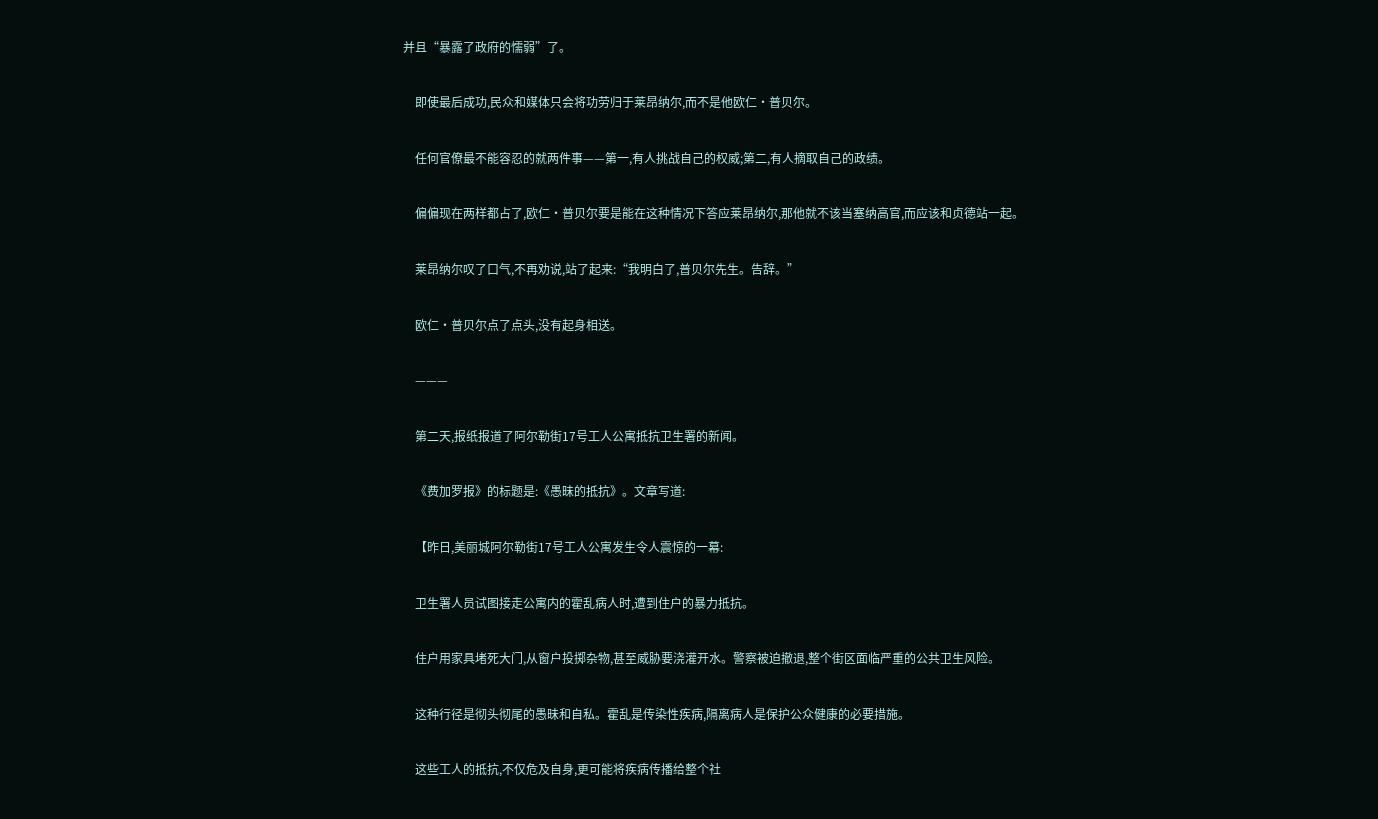并且“暴露了政府的懦弱”了。

    即使最后成功,民众和媒体只会将功劳归于莱昂纳尔,而不是他欧仁·普贝尔。

    任何官僚最不能容忍的就两件事——第一,有人挑战自己的权威;第二,有人摘取自己的政绩。

    偏偏现在两样都占了,欧仁·普贝尔要是能在这种情况下答应莱昂纳尔,那他就不该当塞纳高官,而应该和贞德站一起。

    莱昂纳尔叹了口气,不再劝说,站了起来:“我明白了,普贝尔先生。告辞。”

    欧仁·普贝尔点了点头,没有起身相送。

    ———

    第二天,报纸报道了阿尔勒街17号工人公寓抵抗卫生署的新闻。

    《费加罗报》的标题是:《愚昧的抵抗》。文章写道:

    【昨日,美丽城阿尔勒街17号工人公寓发生令人震惊的一幕:

    卫生署人员试图接走公寓内的霍乱病人时,遭到住户的暴力抵抗。

    住户用家具堵死大门,从窗户投掷杂物,甚至威胁要浇灌开水。警察被迫撤退,整个街区面临严重的公共卫生风险。

    这种行径是彻头彻尾的愚昧和自私。霍乱是传染性疾病,隔离病人是保护公众健康的必要措施。

    这些工人的抵抗,不仅危及自身,更可能将疾病传播给整个社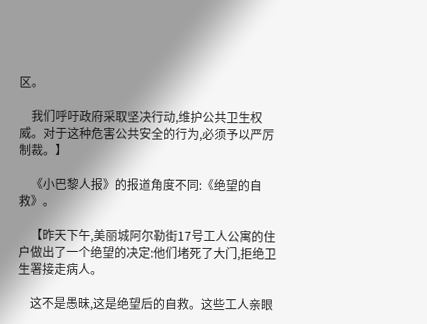区。

    我们呼吁政府采取坚决行动,维护公共卫生权威。对于这种危害公共安全的行为,必须予以严厉制裁。】

    《小巴黎人报》的报道角度不同:《绝望的自救》。

    【昨天下午,美丽城阿尔勒街17号工人公寓的住户做出了一个绝望的决定:他们堵死了大门,拒绝卫生署接走病人。

    这不是愚昧,这是绝望后的自救。这些工人亲眼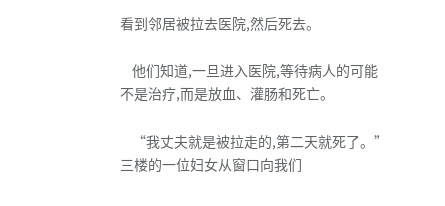看到邻居被拉去医院,然后死去。

    他们知道,一旦进入医院,等待病人的可能不是治疗,而是放血、灌肠和死亡。

    “我丈夫就是被拉走的,第二天就死了。”三楼的一位妇女从窗口向我们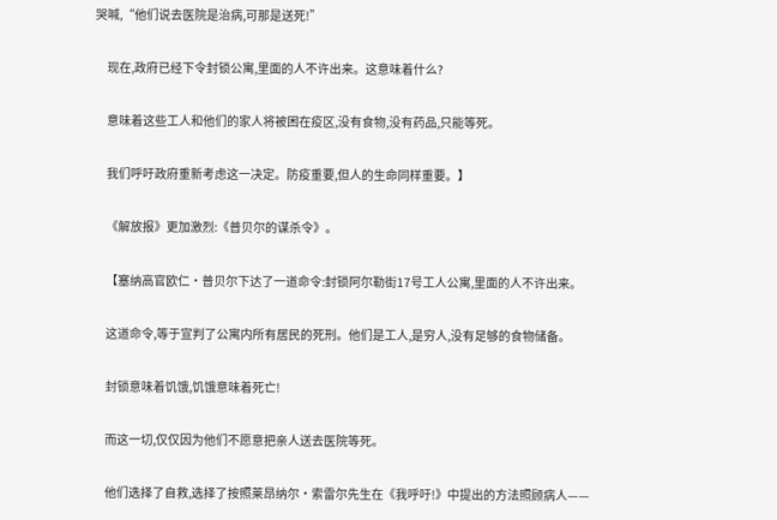哭喊,“他们说去医院是治病,可那是送死!”

    现在,政府已经下令封锁公寓,里面的人不许出来。这意味着什么?

    意味着这些工人和他们的家人将被困在疫区,没有食物,没有药品,只能等死。

    我们呼吁政府重新考虑这一决定。防疫重要,但人的生命同样重要。】

    《解放报》更加激烈:《普贝尔的谋杀令》。

    【塞纳高官欧仁·普贝尔下达了一道命令:封锁阿尔勒街17号工人公寓,里面的人不许出来。

    这道命令,等于宣判了公寓内所有居民的死刑。他们是工人,是穷人,没有足够的食物储备。

    封锁意味着饥饿,饥饿意味着死亡!

    而这一切,仅仅因为他们不愿意把亲人送去医院等死。

    他们选择了自救,选择了按照莱昂纳尔·索雷尔先生在《我呼吁!》中提出的方法照顾病人——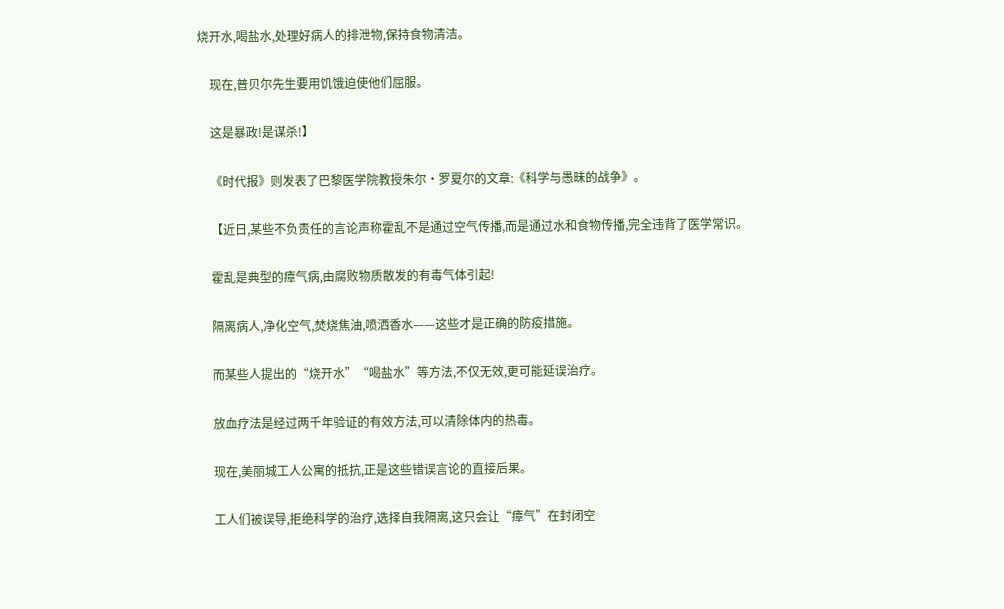烧开水,喝盐水,处理好病人的排泄物,保持食物清洁。

    现在,普贝尔先生要用饥饿迫使他们屈服。

    这是暴政!是谋杀!】

    《时代报》则发表了巴黎医学院教授朱尔·罗夏尔的文章:《科学与愚昧的战争》。

    【近日,某些不负责任的言论声称霍乱不是通过空气传播,而是通过水和食物传播,完全违背了医学常识。

    霍乱是典型的瘴气病,由腐败物质散发的有毒气体引起!

    隔离病人,净化空气,焚烧焦油,喷洒香水——这些才是正确的防疫措施。

    而某些人提出的“烧开水”“喝盐水”等方法,不仅无效,更可能延误治疗。

    放血疗法是经过两千年验证的有效方法,可以清除体内的热毒。

    现在,美丽城工人公寓的抵抗,正是这些错误言论的直接后果。

    工人们被误导,拒绝科学的治疗,选择自我隔离,这只会让“瘴气”在封闭空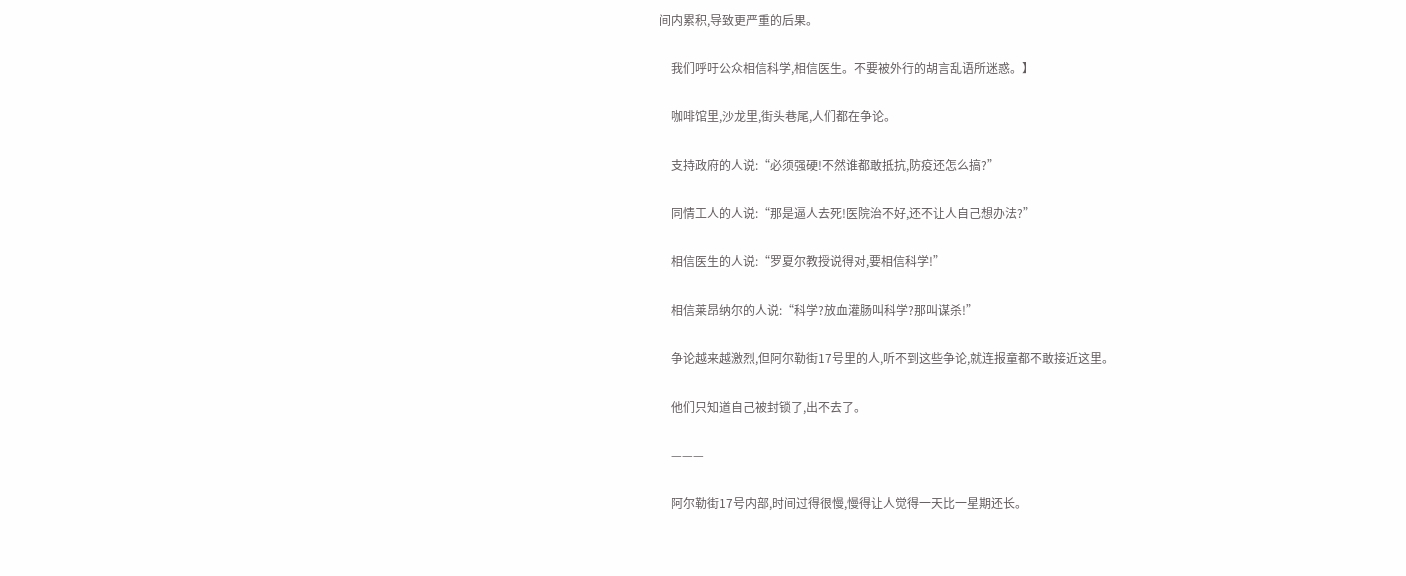间内累积,导致更严重的后果。

    我们呼吁公众相信科学,相信医生。不要被外行的胡言乱语所迷惑。】

    咖啡馆里,沙龙里,街头巷尾,人们都在争论。

    支持政府的人说:“必须强硬!不然谁都敢抵抗,防疫还怎么搞?”

    同情工人的人说:“那是逼人去死!医院治不好,还不让人自己想办法?”

    相信医生的人说:“罗夏尔教授说得对,要相信科学!”

    相信莱昂纳尔的人说:“科学?放血灌肠叫科学?那叫谋杀!”

    争论越来越激烈,但阿尔勒街17号里的人,听不到这些争论,就连报童都不敢接近这里。

    他们只知道自己被封锁了,出不去了。

    ———

    阿尔勒街17号内部,时间过得很慢,慢得让人觉得一天比一星期还长。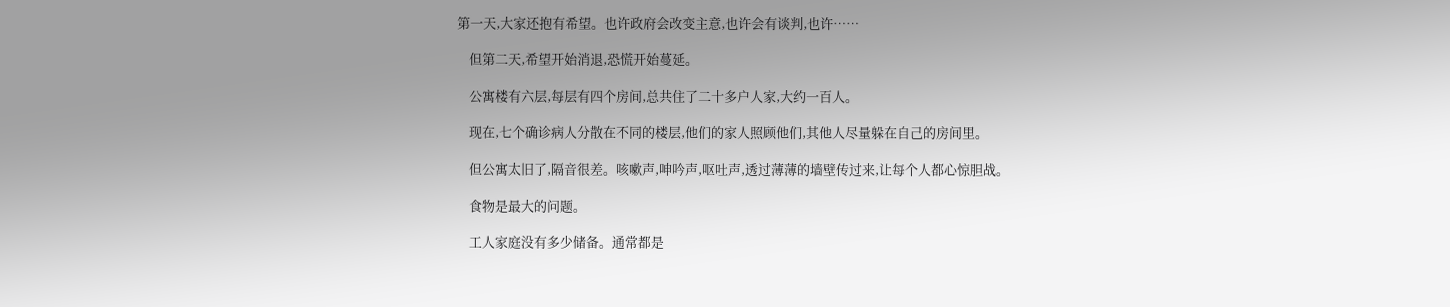第一天,大家还抱有希望。也许政府会改变主意,也许会有谈判,也许……

    但第二天,希望开始消退,恐慌开始蔓延。

    公寓楼有六层,每层有四个房间,总共住了二十多户人家,大约一百人。

    现在,七个确诊病人分散在不同的楼层,他们的家人照顾他们,其他人尽量躲在自己的房间里。

    但公寓太旧了,隔音很差。咳嗽声,呻吟声,呕吐声,透过薄薄的墙壁传过来,让每个人都心惊胆战。

    食物是最大的问题。

    工人家庭没有多少储备。通常都是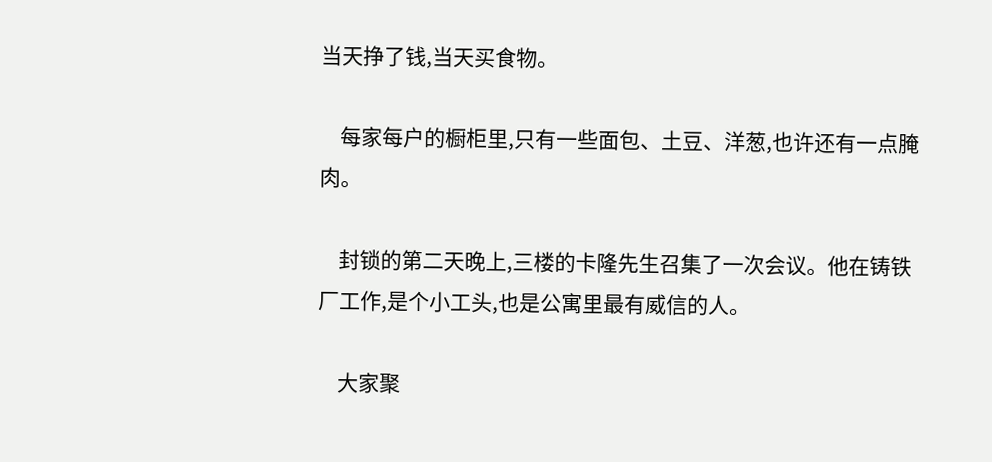当天挣了钱,当天买食物。

    每家每户的橱柜里,只有一些面包、土豆、洋葱,也许还有一点腌肉。

    封锁的第二天晚上,三楼的卡隆先生召集了一次会议。他在铸铁厂工作,是个小工头,也是公寓里最有威信的人。

    大家聚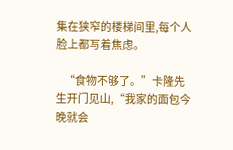集在狭窄的楼梯间里,每个人脸上都写着焦虑。

    “食物不够了。”卡隆先生开门见山,“我家的面包今晚就会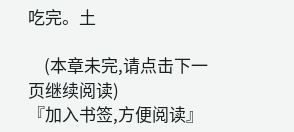吃完。土

    (本章未完,请点击下一页继续阅读)
『加入书签,方便阅读』